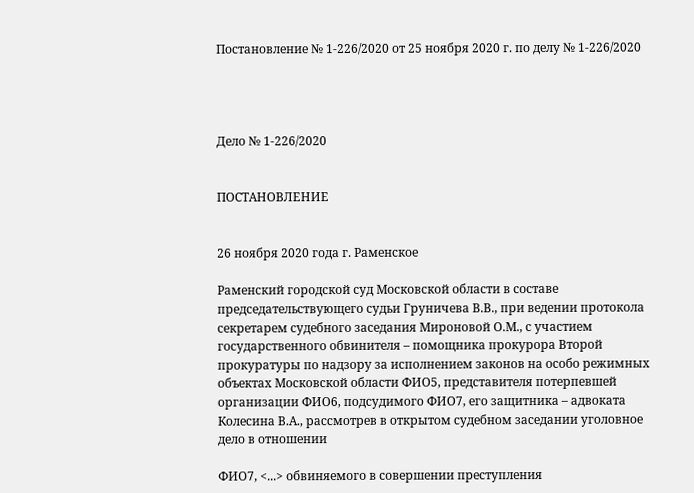Постановление № 1-226/2020 от 25 ноября 2020 г. по делу № 1-226/2020




Дело № 1-226/2020


ПОСТАНОВЛЕНИЕ


26 ноября 2020 года г. Раменское

Раменский городской суд Московской области в составе председательствующего судьи Груничева В.В., при ведении протокола секретарем судебного заседания Мироновой О.М., с участием государственного обвинителя – помощника прокурора Второй прокуратуры по надзору за исполнением законов на особо режимных объектах Московской области ФИО5, представителя потерпевшей организации ФИО6, подсудимого ФИО7, его защитника – адвоката Колесина В.А., рассмотрев в открытом судебном заседании уголовное дело в отношении

ФИО7, <...> обвиняемого в совершении преступления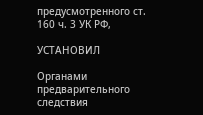предусмотренного ст. 160 ч. 3 УК РФ,

УСТАНОВИЛ

Органами предварительного следствия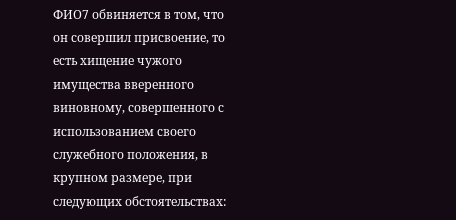ФИО7 обвиняется в том, что он совершил присвоение, то есть хищение чужого имущества вверенного виновному, совершенного с использованием своего служебного положения, в крупном размере, при следующих обстоятельствах: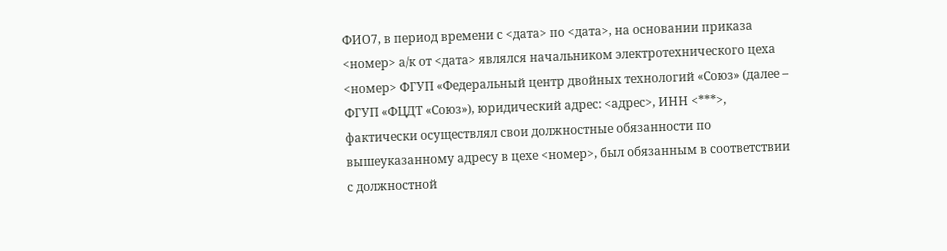ФИО7, в период времени с <дата> по <дата>, на основании приказа <номер> а/к от <дата> являлся начальником электротехнического цеха <номер> ФГУП «Федеральный центр двойных технологий «Союз» (далее – ФГУП «ФЦДТ «Союз»), юридический адрес: <адрес>, ИНН <***>, фактически осуществлял свои должностные обязанности по вышеуказанному адресу в цехе <номер>, был обязанным в соответствии с должностной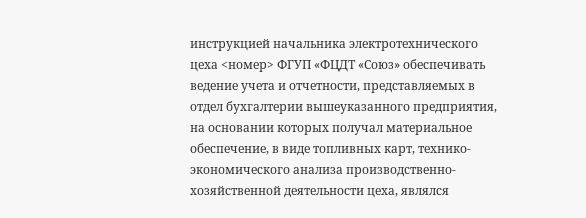инструкцией начальника электротехнического цеха <номер> ФГУП «ФЦДТ «Союз» обеспечивать ведение учета и отчетности, представляемых в отдел бухгалтерии вышеуказанного предприятия, на основании которых получал материальное обеспечение, в виде топливных карт, технико-экономического анализа производственно-хозяйственной деятельности цеха, являлся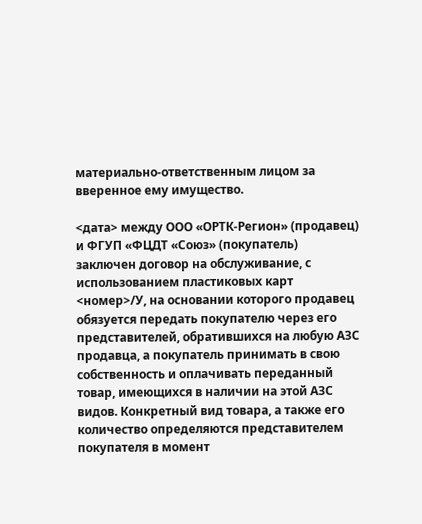материально-ответственным лицом за вверенное ему имущество.

<дата> между ООО «ОРТК-Регион» (продавец) и ФГУП «ФЦДТ «Союз» (покупатель) заключен договор на обслуживание, с использованием пластиковых карт <номер>/У, на основании которого продавец обязуется передать покупателю через его представителей, обратившихся на любую АЗС продавца, а покупатель принимать в свою собственность и оплачивать переданный товар, имеющихся в наличии на этой АЗС видов. Конкретный вид товара, а также его количество определяются представителем покупателя в момент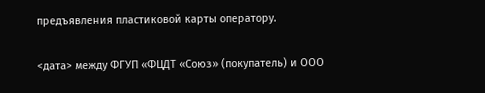предъявления пластиковой карты оператору.

<дата> между ФГУП «ФЦДТ «Союз» (покупатель) и ООО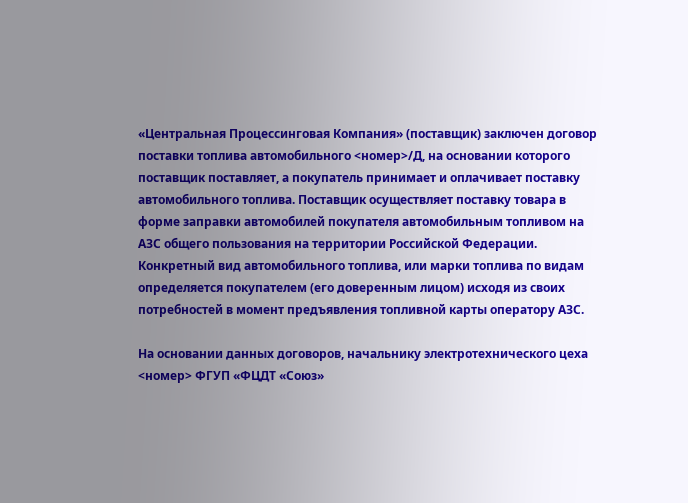«Центральная Процессинговая Компания» (поставщик) заключен договор поставки топлива автомобильного <номер>/Д, на основании которого поставщик поставляет, а покупатель принимает и оплачивает поставку автомобильного топлива. Поставщик осуществляет поставку товара в форме заправки автомобилей покупателя автомобильным топливом на АЗС общего пользования на территории Российской Федерации. Конкретный вид автомобильного топлива, или марки топлива по видам определяется покупателем (его доверенным лицом) исходя из своих потребностей в момент предъявления топливной карты оператору АЗС.

На основании данных договоров, начальнику электротехнического цеха <номер> ФГУП «ФЦДТ «Союз»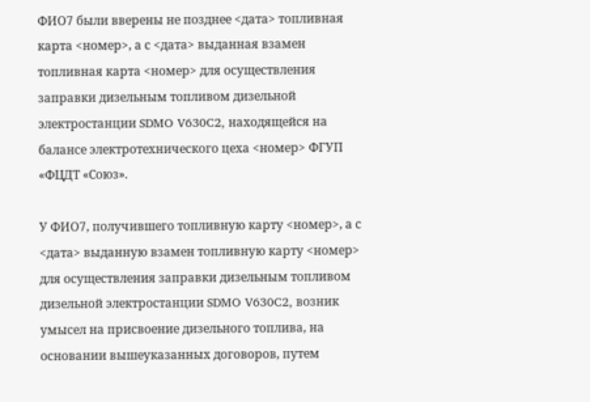ФИО7 были вверены не позднее <дата> топливная карта <номер>, а с <дата> выданная взамен топливная карта <номер> для осуществления заправки дизельным топливом дизельной электростанции SDMO V630C2, находящейся на балансе электротехнического цеха <номер> ФГУП «ФЦДТ «Союз».

У ФИО7, получившего топливную карту <номер>, а с <дата> выданную взамен топливную карту <номер> для осуществления заправки дизельным топливом дизельной электростанции SDMO V630C2, возник умысел на присвоение дизельного топлива, на основании вышеуказанных договоров, путем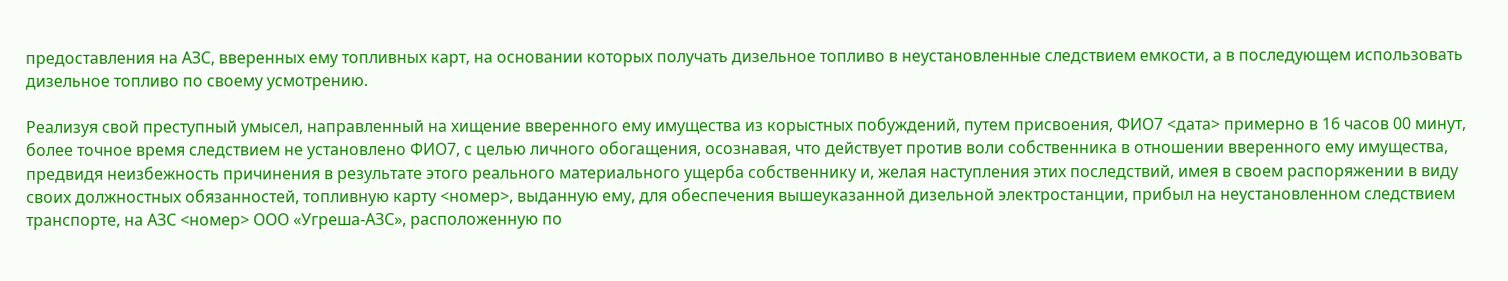предоставления на АЗС, вверенных ему топливных карт, на основании которых получать дизельное топливо в неустановленные следствием емкости, а в последующем использовать дизельное топливо по своему усмотрению.

Реализуя свой преступный умысел, направленный на хищение вверенного ему имущества из корыстных побуждений, путем присвоения, ФИО7 <дата> примерно в 16 часов 00 минут, более точное время следствием не установлено ФИО7, с целью личного обогащения, осознавая, что действует против воли собственника в отношении вверенного ему имущества, предвидя неизбежность причинения в результате этого реального материального ущерба собственнику и, желая наступления этих последствий, имея в своем распоряжении в виду своих должностных обязанностей, топливную карту <номер>, выданную ему, для обеспечения вышеуказанной дизельной электростанции, прибыл на неустановленном следствием транспорте, на АЗС <номер> ООО «Угреша-АЗС», расположенную по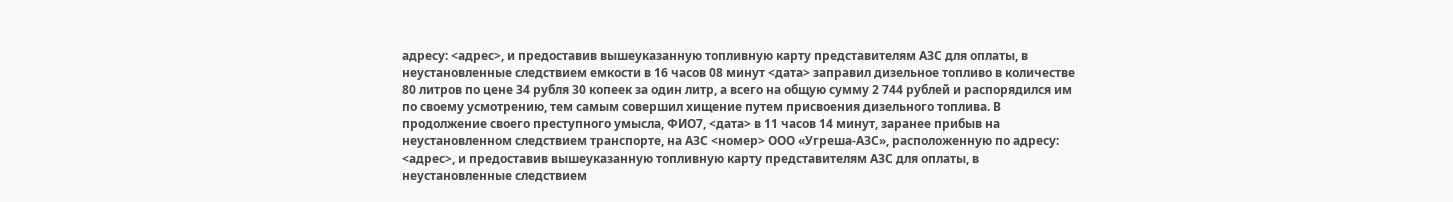адресу: <адрес>, и предоставив вышеуказанную топливную карту представителям АЗС для оплаты, в неустановленные следствием емкости в 16 часов 08 минут <дата> заправил дизельное топливо в количестве 80 литров по цене 34 рубля 30 копеек за один литр, а всего на общую сумму 2 744 рублей и распорядился им по своему усмотрению, тем самым совершил хищение путем присвоения дизельного топлива. В продолжение своего преступного умысла, ФИО7, <дата> в 11 часов 14 минут, заранее прибыв на неустановленном следствием транспорте, на АЗС <номер> ООО «Угреша-АЗС», расположенную по адресу: <адрес>, и предоставив вышеуказанную топливную карту представителям АЗС для оплаты, в неустановленные следствием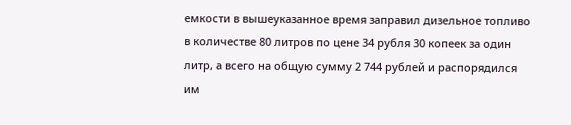емкости в вышеуказанное время заправил дизельное топливо в количестве 80 литров по цене 34 рубля 30 копеек за один литр, а всего на общую сумму 2 744 рублей и распорядился им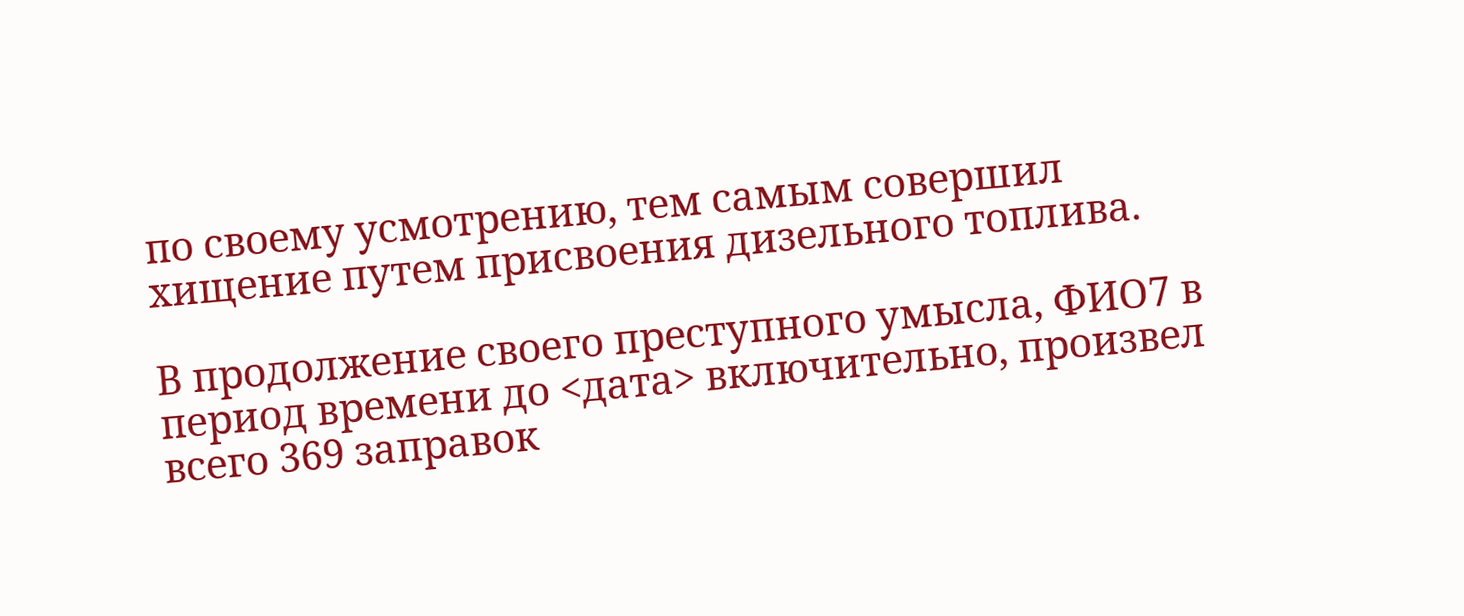по своему усмотрению, тем самым совершил хищение путем присвоения дизельного топлива.

В продолжение своего преступного умысла, ФИО7 в период времени до <дата> включительно, произвел всего 369 заправок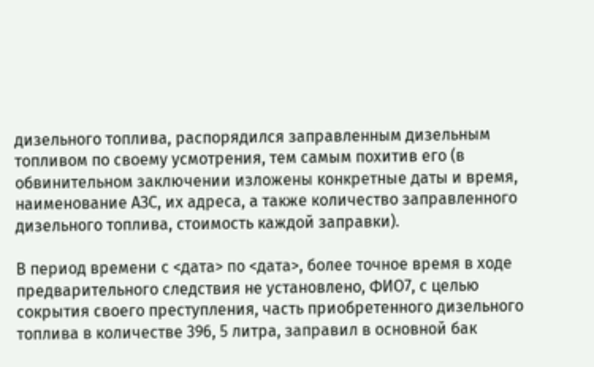дизельного топлива, распорядился заправленным дизельным топливом по своему усмотрения, тем самым похитив его (в обвинительном заключении изложены конкретные даты и время, наименование АЗС, их адреса, а также количество заправленного дизельного топлива, стоимость каждой заправки).

В период времени с <дата> по <дата>, более точное время в ходе предварительного следствия не установлено, ФИО7, с целью сокрытия своего преступления, часть приобретенного дизельного топлива в количестве 396, 5 литра, заправил в основной бак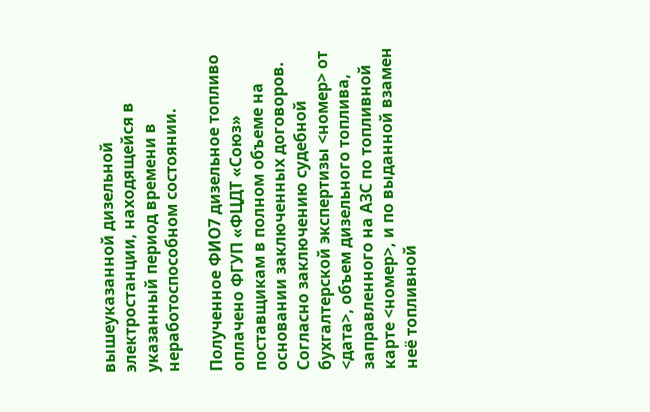вышеуказанной дизельной электростанции, находящейся в указанный период времени в неработоспособном состоянии.

Полученное ФИО7 дизельное топливо оплачено ФГУП «ФЦДТ «Союз» поставщикам в полном объеме на основании заключенных договоров. Согласно заключению судебной бухгалтерской экспертизы <номер> от <дата>, объем дизельного топлива, заправленного на АЗС по топливной карте <номер>, и по выданной взамен неё топливной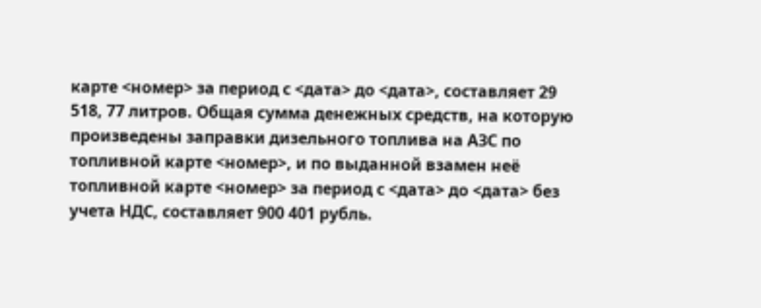карте <номер> за период с <дата> до <дата>, составляет 29 518, 77 литров. Общая сумма денежных средств, на которую произведены заправки дизельного топлива на АЗС по топливной карте <номер>, и по выданной взамен неё топливной карте <номер> за период с <дата> до <дата> без учета НДС, составляет 900 401 рубль.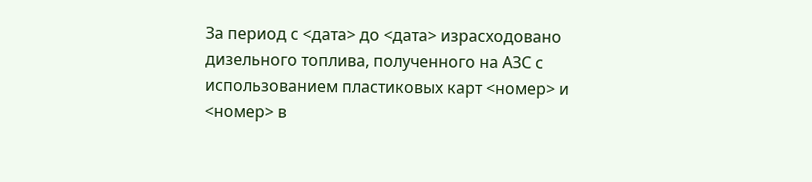За период с <дата> до <дата> израсходовано дизельного топлива, полученного на АЗС с использованием пластиковых карт <номер> и <номер> в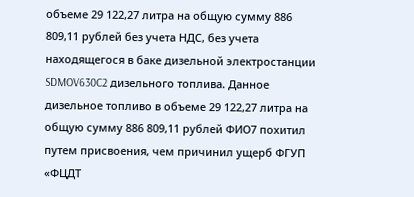объеме 29 122,27 литра на общую сумму 886 809,11 рублей без учета НДС, без учета находящегося в баке дизельной электростанции SDMOV630C2 дизельного топлива. Данное дизельное топливо в объеме 29 122,27 литра на общую сумму 886 809,11 рублей ФИО7 похитил путем присвоения, чем причинил ущерб ФГУП «ФЦДТ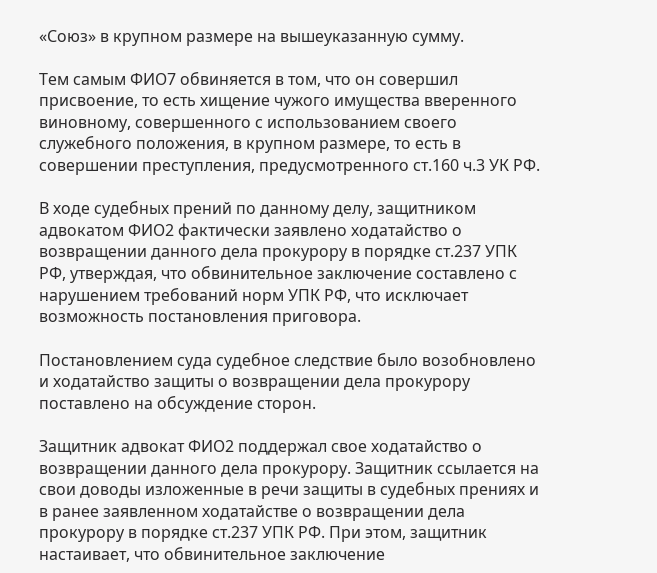«Союз» в крупном размере на вышеуказанную сумму.

Тем самым ФИО7 обвиняется в том, что он совершил присвоение, то есть хищение чужого имущества вверенного виновному, совершенного с использованием своего служебного положения, в крупном размере, то есть в совершении преступления, предусмотренного ст.160 ч.3 УК РФ.

В ходе судебных прений по данному делу, защитником адвокатом ФИО2 фактически заявлено ходатайство о возвращении данного дела прокурору в порядке ст.237 УПК РФ, утверждая, что обвинительное заключение составлено с нарушением требований норм УПК РФ, что исключает возможность постановления приговора.

Постановлением суда судебное следствие было возобновлено и ходатайство защиты о возвращении дела прокурору поставлено на обсуждение сторон.

Защитник адвокат ФИО2 поддержал свое ходатайство о возвращении данного дела прокурору. Защитник ссылается на свои доводы изложенные в речи защиты в судебных прениях и в ранее заявленном ходатайстве о возвращении дела прокурору в порядке ст.237 УПК РФ. При этом, защитник настаивает, что обвинительное заключение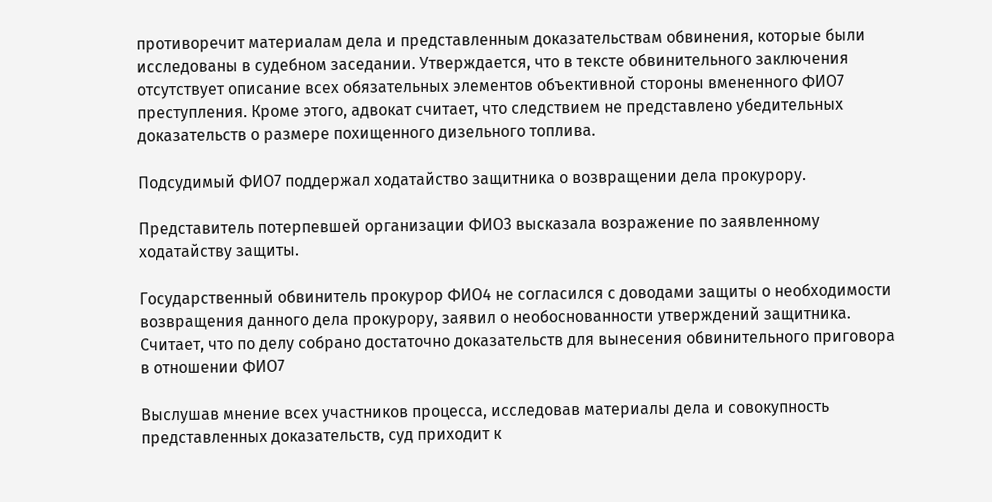противоречит материалам дела и представленным доказательствам обвинения, которые были исследованы в судебном заседании. Утверждается, что в тексте обвинительного заключения отсутствует описание всех обязательных элементов объективной стороны вмененного ФИО7 преступления. Кроме этого, адвокат считает, что следствием не представлено убедительных доказательств о размере похищенного дизельного топлива.

Подсудимый ФИО7 поддержал ходатайство защитника о возвращении дела прокурору.

Представитель потерпевшей организации ФИО3 высказала возражение по заявленному ходатайству защиты.

Государственный обвинитель прокурор ФИО4 не согласился с доводами защиты о необходимости возвращения данного дела прокурору, заявил о необоснованности утверждений защитника. Считает, что по делу собрано достаточно доказательств для вынесения обвинительного приговора в отношении ФИО7

Выслушав мнение всех участников процесса, исследовав материалы дела и совокупность представленных доказательств, суд приходит к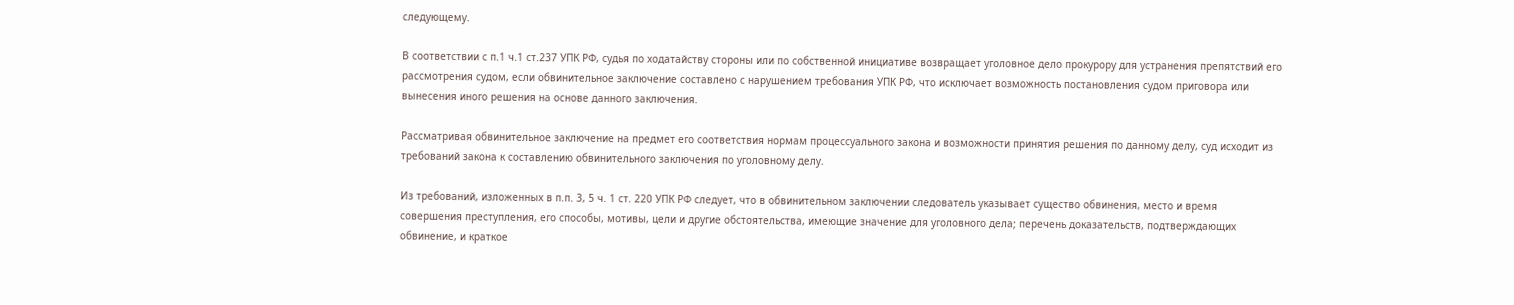следующему.

В соответствии с п.1 ч.1 ст.237 УПК РФ, судья по ходатайству стороны или по собственной инициативе возвращает уголовное дело прокурору для устранения препятствий его рассмотрения судом, если обвинительное заключение составлено с нарушением требования УПК РФ, что исключает возможность постановления судом приговора или вынесения иного решения на основе данного заключения.

Рассматривая обвинительное заключение на предмет его соответствия нормам процессуального закона и возможности принятия решения по данному делу, суд исходит из требований закона к составлению обвинительного заключения по уголовному делу.

Из требований, изложенных в п.п. 3, 5 ч. 1 ст. 220 УПК РФ следует, что в обвинительном заключении следователь указывает существо обвинения, место и время совершения преступления, его способы, мотивы, цели и другие обстоятельства, имеющие значение для уголовного дела; перечень доказательств, подтверждающих обвинение, и краткое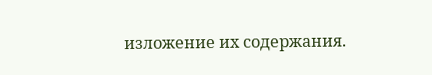изложение их содержания.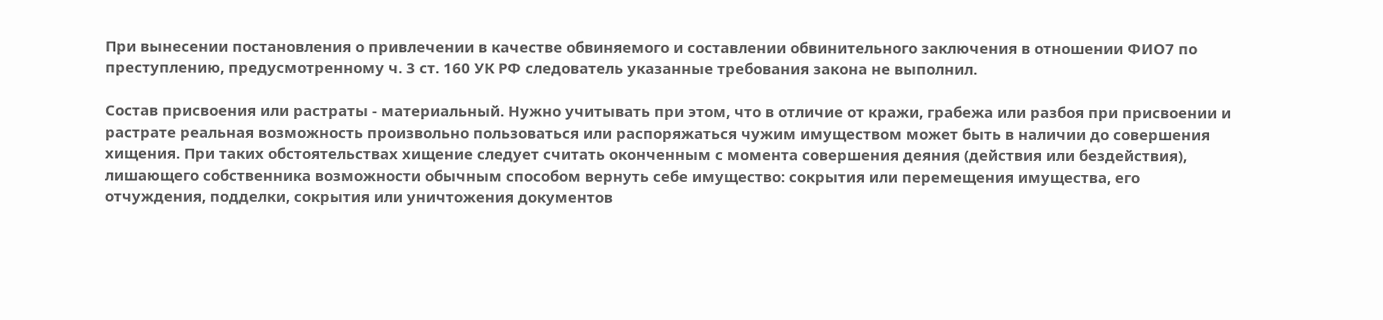При вынесении постановления о привлечении в качестве обвиняемого и составлении обвинительного заключения в отношении ФИО7 по преступлению, предусмотренному ч. 3 ст. 160 УК РФ следователь указанные требования закона не выполнил.

Состав присвоения или растраты - материальный. Нужно учитывать при этом, что в отличие от кражи, грабежа или разбоя при присвоении и растрате реальная возможность произвольно пользоваться или распоряжаться чужим имуществом может быть в наличии до совершения хищения. При таких обстоятельствах хищение следует считать оконченным с момента совершения деяния (действия или бездействия), лишающего собственника возможности обычным способом вернуть себе имущество: сокрытия или перемещения имущества, его отчуждения, подделки, сокрытия или уничтожения документов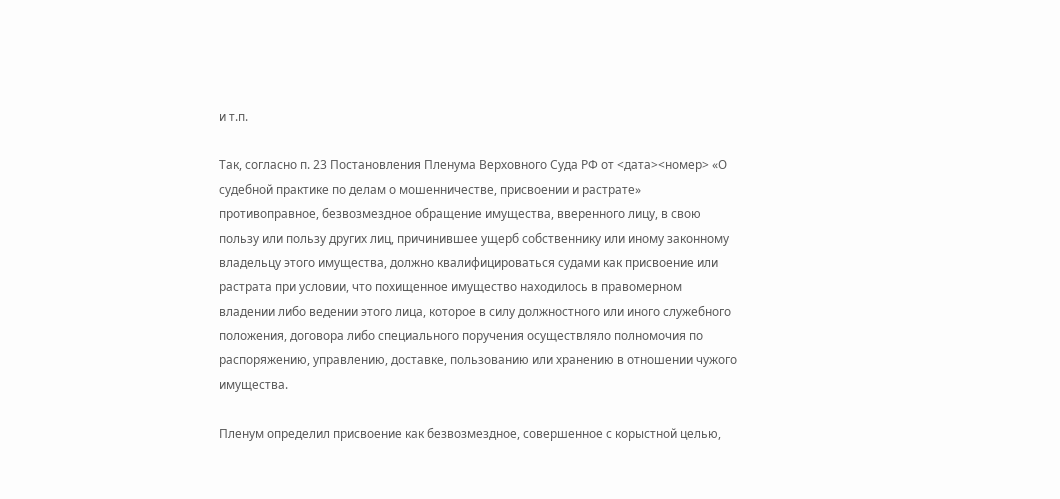и т.п.

Так, согласно п. 23 Постановления Пленума Верховного Суда РФ от <дата><номер> «О судебной практике по делам о мошенничестве, присвоении и растрате» противоправное, безвозмездное обращение имущества, вверенного лицу, в свою пользу или пользу других лиц, причинившее ущерб собственнику или иному законному владельцу этого имущества, должно квалифицироваться судами как присвоение или растрата при условии, что похищенное имущество находилось в правомерном владении либо ведении этого лица, которое в силу должностного или иного служебного положения, договора либо специального поручения осуществляло полномочия по распоряжению, управлению, доставке, пользованию или хранению в отношении чужого имущества.

Пленум определил присвоение как безвозмездное, совершенное с корыстной целью,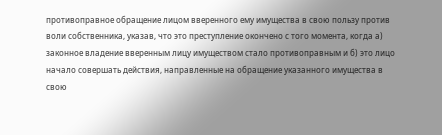противоправное обращение лицом вверенного ему имущества в свою пользу против воли собственника, указав, что это преступление окончено с того момента, когда а) законное владение вверенным лицу имуществом стало противоправным и б) это лицо начало совершать действия, направленные на обращение указанного имущества в свою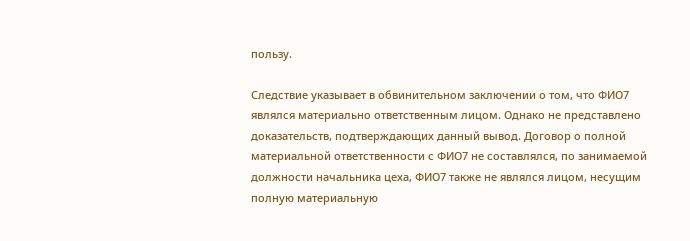пользу.

Следствие указывает в обвинительном заключении о том, что ФИО7 являлся материально ответственным лицом. Однако не представлено доказательств, подтверждающих данный вывод. Договор о полной материальной ответственности с ФИО7 не составлялся, по занимаемой должности начальника цеха, ФИО7 также не являлся лицом, несущим полную материальную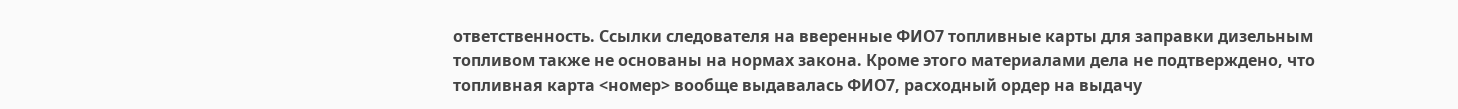ответственность. Ссылки следователя на вверенные ФИО7 топливные карты для заправки дизельным топливом также не основаны на нормах закона. Кроме этого материалами дела не подтверждено, что топливная карта <номер> вообще выдавалась ФИО7, расходный ордер на выдачу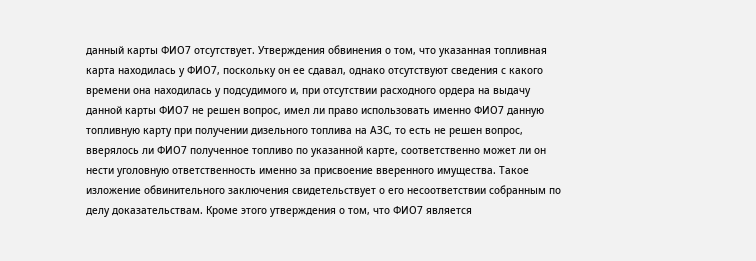данный карты ФИО7 отсутствует. Утверждения обвинения о том, что указанная топливная карта находилась у ФИО7, поскольку он ее сдавал, однако отсутствуют сведения с какого времени она находилась у подсудимого и, при отсутствии расходного ордера на выдачу данной карты ФИО7 не решен вопрос, имел ли право использовать именно ФИО7 данную топливную карту при получении дизельного топлива на АЗС, то есть не решен вопрос, вверялось ли ФИО7 полученное топливо по указанной карте, соответственно может ли он нести уголовную ответственность именно за присвоение вверенного имущества. Такое изложение обвинительного заключения свидетельствует о его несоответствии собранным по делу доказательствам. Кроме этого утверждения о том, что ФИО7 является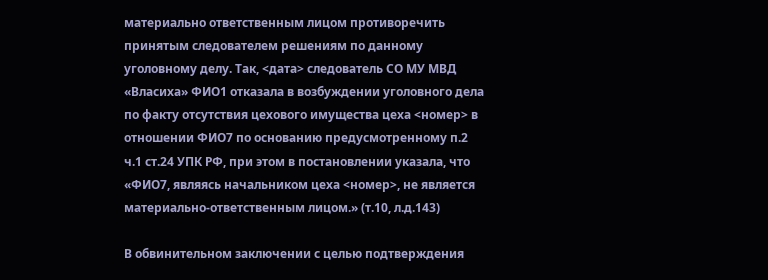материально ответственным лицом противоречить принятым следователем решениям по данному уголовному делу. Так, <дата> следователь СО МУ МВД «Власиха» ФИО1 отказала в возбуждении уголовного дела по факту отсутствия цехового имущества цеха <номер> в отношении ФИО7 по основанию предусмотренному п.2 ч.1 ст.24 УПК РФ, при этом в постановлении указала, что «ФИО7, являясь начальником цеха <номер>, не является материально-ответственным лицом.» (т.10, л.д.143)

В обвинительном заключении с целью подтверждения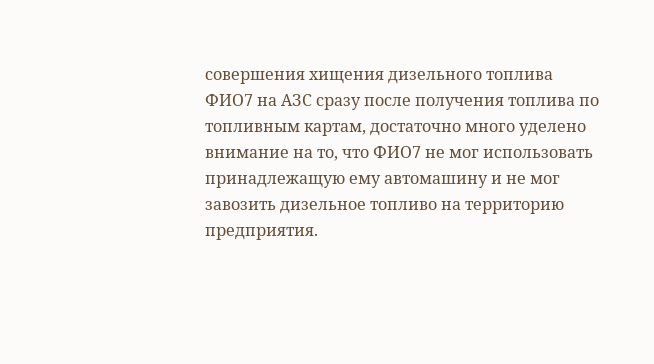совершения хищения дизельного топлива ФИО7 на АЗС сразу после получения топлива по топливным картам, достаточно много уделено внимание на то, что ФИО7 не мог использовать принадлежащую ему автомашину и не мог завозить дизельное топливо на территорию предприятия.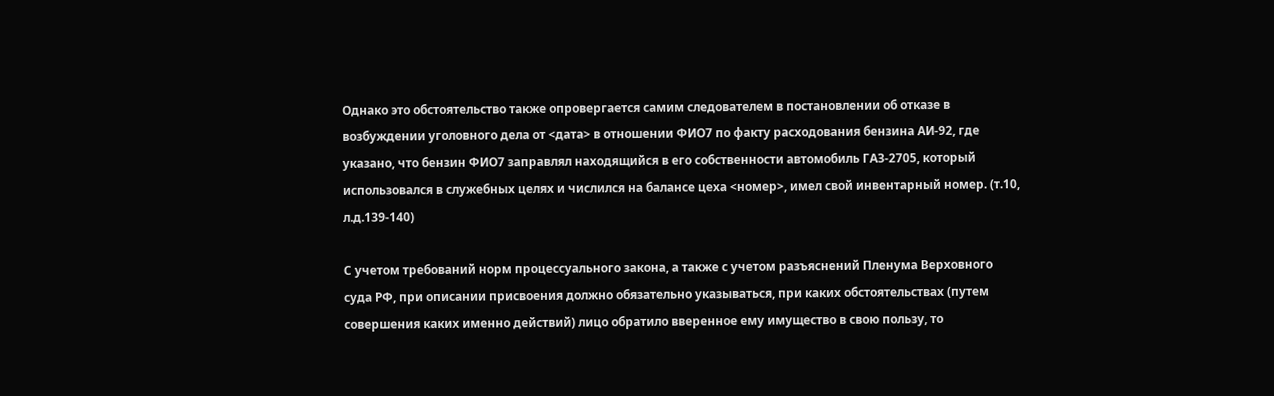Однако это обстоятельство также опровергается самим следователем в постановлении об отказе в возбуждении уголовного дела от <дата> в отношении ФИО7 по факту расходования бензина АИ-92, где указано, что бензин ФИО7 заправлял находящийся в его собственности автомобиль ГАЗ-2705, который использовался в служебных целях и числился на балансе цеха <номер>, имел свой инвентарный номер. (т.10, л.д.139-140)

С учетом требований норм процессуального закона, а также с учетом разъяснений Пленума Верховного суда РФ, при описании присвоения должно обязательно указываться, при каких обстоятельствах (путем совершения каких именно действий) лицо обратило вверенное ему имущество в свою пользу, то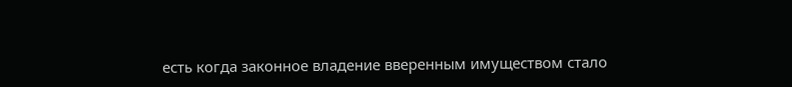есть когда законное владение вверенным имуществом стало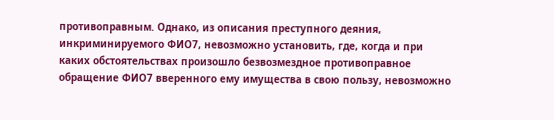противоправным. Однако, из описания преступного деяния, инкриминируемого ФИО7, невозможно установить, где, когда и при каких обстоятельствах произошло безвозмездное противоправное обращение ФИО7 вверенного ему имущества в свою пользу, невозможно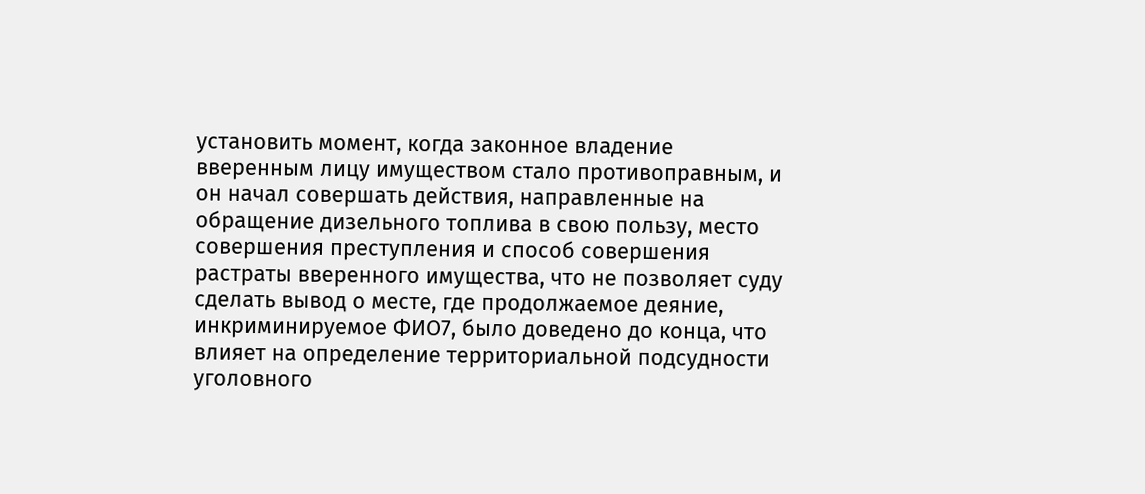установить момент, когда законное владение вверенным лицу имуществом стало противоправным, и он начал совершать действия, направленные на обращение дизельного топлива в свою пользу, место совершения преступления и способ совершения растраты вверенного имущества, что не позволяет суду сделать вывод о месте, где продолжаемое деяние, инкриминируемое ФИО7, было доведено до конца, что влияет на определение территориальной подсудности уголовного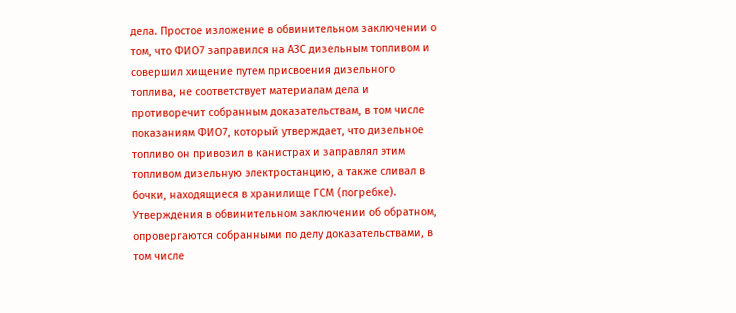дела. Простое изложение в обвинительном заключении о том, что ФИО7 заправился на АЗС дизельным топливом и совершил хищение путем присвоения дизельного топлива, не соответствует материалам дела и противоречит собранным доказательствам, в том числе показаниям ФИО7, который утверждает, что дизельное топливо он привозил в канистрах и заправлял этим топливом дизельную электростанцию, а также сливал в бочки, находящиеся в хранилище ГСМ (погребке). Утверждения в обвинительном заключении об обратном, опровергаются собранными по делу доказательствами, в том числе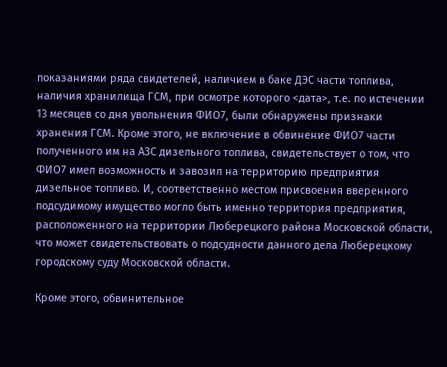показаниями ряда свидетелей, наличием в баке ДЭС части топлива, наличия хранилища ГСМ, при осмотре которого <дата>, т.е. по истечении 13 месяцев со дня увольнения ФИО7, были обнаружены признаки хранения ГСМ. Кроме этого, не включение в обвинение ФИО7 части полученного им на АЗС дизельного топлива, свидетельствует о том, что ФИО7 имел возможность и завозил на территорию предприятия дизельное топливо. И, соответственно местом присвоения вверенного подсудимому имущество могло быть именно территория предприятия, расположенного на территории Люберецкого района Московской области, что может свидетельствовать о подсудности данного дела Люберецкому городскому суду Московской области.

Кроме этого, обвинительное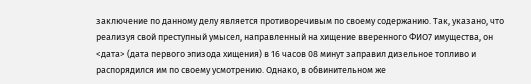заключение по данному делу является противоречивым по своему содержанию. Так, указано, что реализуя свой преступный умысел, направленный на хищение вверенного ФИО7 имущества, он <дата> (дата первого эпизода хищения) в 16 часов 08 минут заправил дизельное топливо и распорядился им по своему усмотрению. Однако, в обвинительном же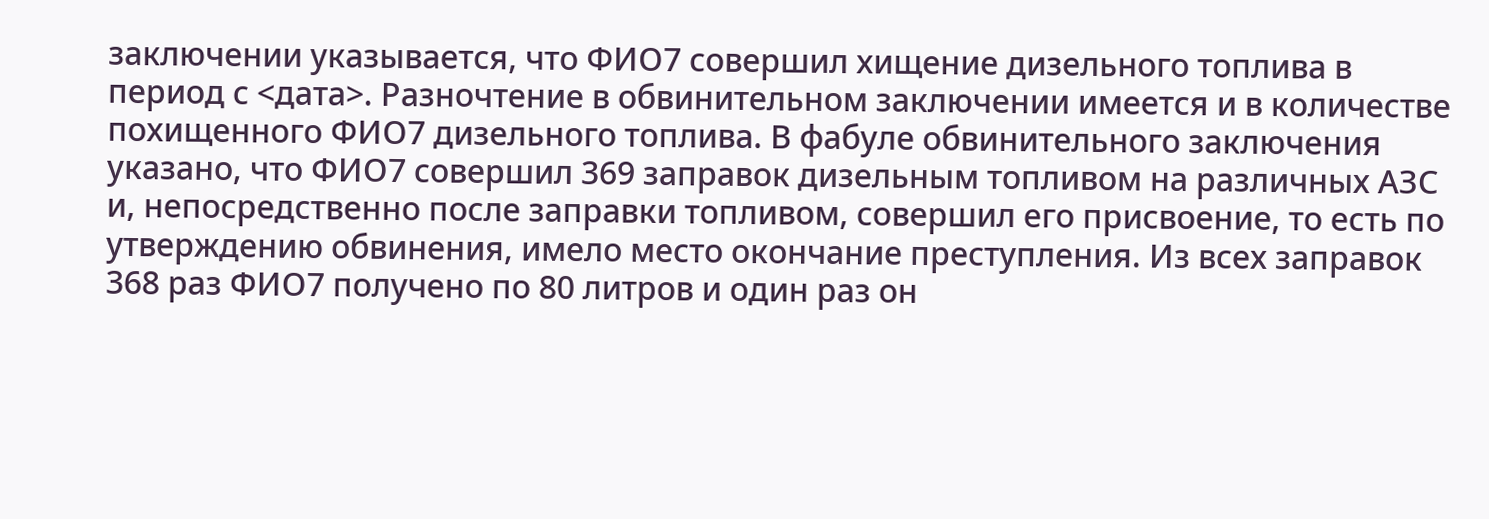заключении указывается, что ФИО7 совершил хищение дизельного топлива в период с <дата>. Разночтение в обвинительном заключении имеется и в количестве похищенного ФИО7 дизельного топлива. В фабуле обвинительного заключения указано, что ФИО7 совершил 369 заправок дизельным топливом на различных АЗС и, непосредственно после заправки топливом, совершил его присвоение, то есть по утверждению обвинения, имело место окончание преступления. Из всех заправок 368 раз ФИО7 получено по 80 литров и один раз он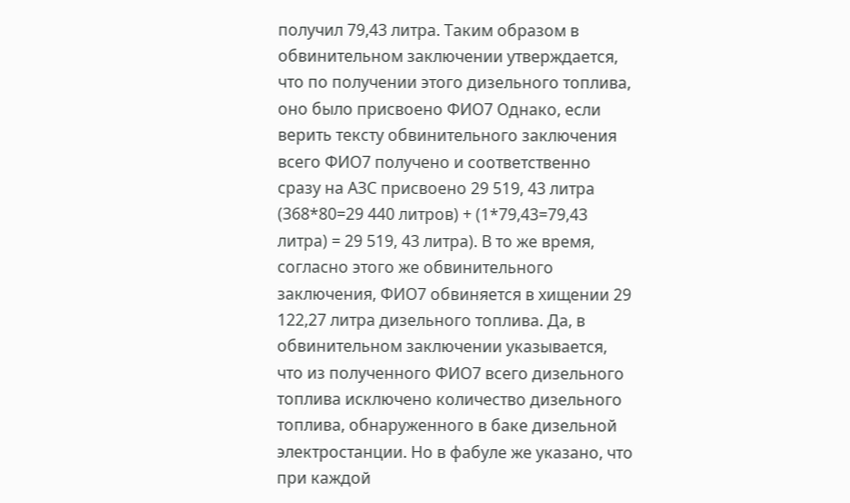получил 79,43 литра. Таким образом в обвинительном заключении утверждается, что по получении этого дизельного топлива, оно было присвоено ФИО7 Однако, если верить тексту обвинительного заключения всего ФИО7 получено и соответственно сразу на АЗС присвоено 29 519, 43 литра (368*80=29 440 литров) + (1*79,43=79,43 литра) = 29 519, 43 литра). В то же время, согласно этого же обвинительного заключения, ФИО7 обвиняется в хищении 29 122,27 литра дизельного топлива. Да, в обвинительном заключении указывается, что из полученного ФИО7 всего дизельного топлива исключено количество дизельного топлива, обнаруженного в баке дизельной электростанции. Но в фабуле же указано, что при каждой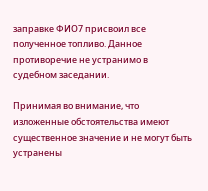заправке ФИО7 присвоил все полученное топливо. Данное противоречие не устранимо в судебном заседании.

Принимая во внимание, что изложенные обстоятельства имеют существенное значение и не могут быть устранены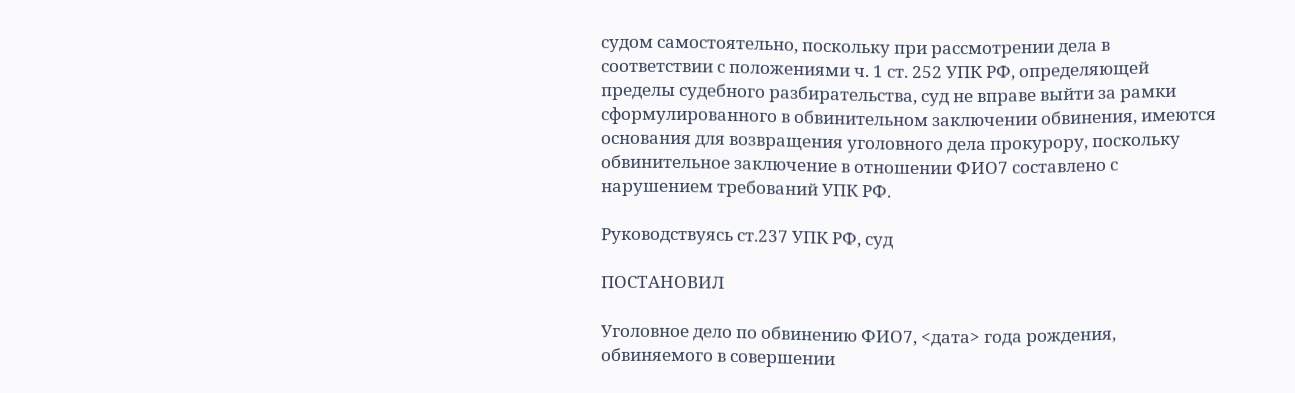судом самостоятельно, поскольку при рассмотрении дела в соответствии с положениями ч. 1 ст. 252 УПК РФ, определяющей пределы судебного разбирательства, суд не вправе выйти за рамки сформулированного в обвинительном заключении обвинения, имеются основания для возвращения уголовного дела прокурору, поскольку обвинительное заключение в отношении ФИО7 составлено с нарушением требований УПК РФ.

Руководствуясь ст.237 УПК РФ, суд

ПОСТАНОВИЛ

Уголовное дело по обвинению ФИО7, <дата> года рождения, обвиняемого в совершении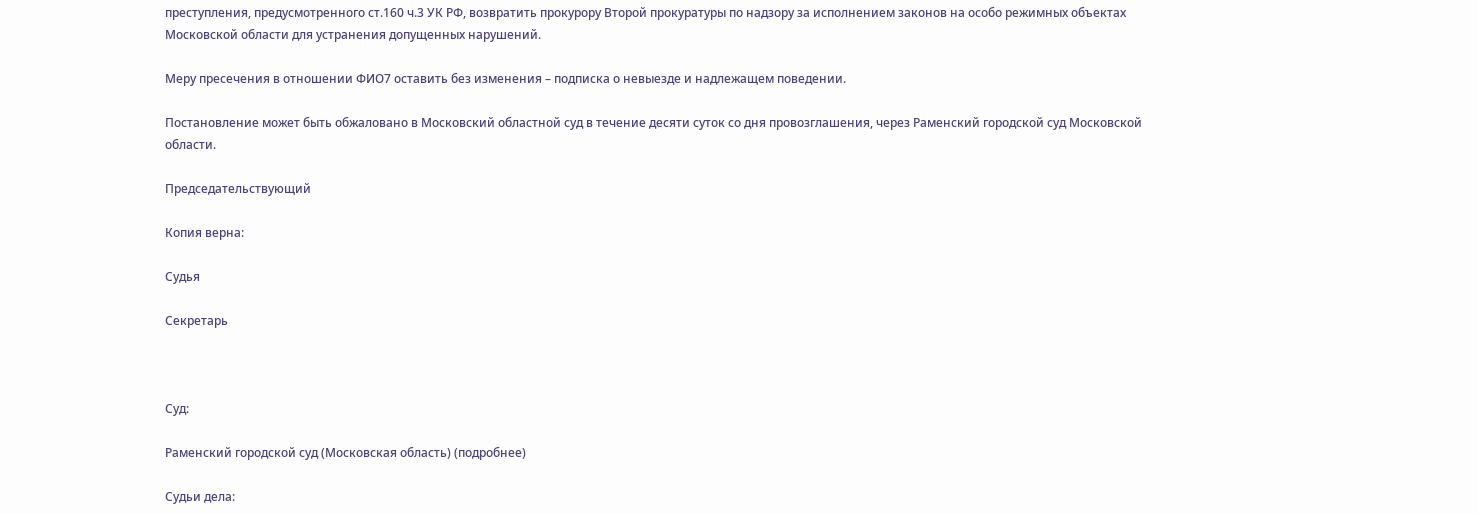преступления, предусмотренного ст.160 ч.3 УК РФ, возвратить прокурору Второй прокуратуры по надзору за исполнением законов на особо режимных объектах Московской области для устранения допущенных нарушений.

Меру пресечения в отношении ФИО7 оставить без изменения – подписка о невыезде и надлежащем поведении.

Постановление может быть обжаловано в Московский областной суд в течение десяти суток со дня провозглашения, через Раменский городской суд Московской области.

Председательствующий

Копия верна:

Судья

Секретарь



Суд:

Раменский городской суд (Московская область) (подробнее)

Судьи дела: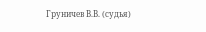Груничев В.В. (судья)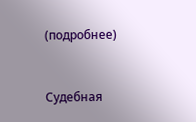(подробнее)


Судебная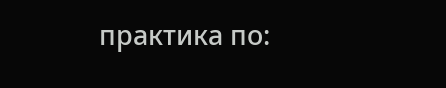практика по: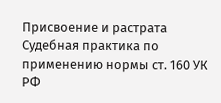Присвоение и растрата
Судебная практика по применению нормы ст. 160 УК РФ